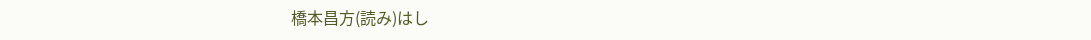橋本昌方(読み)はし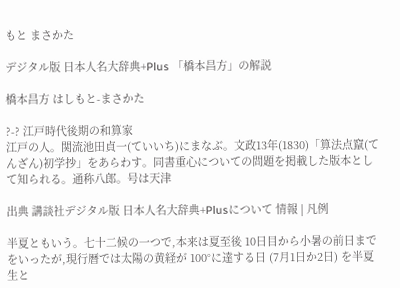もと まさかた

デジタル版 日本人名大辞典+Plus 「橋本昌方」の解説

橋本昌方 はしもと-まさかた

?-? 江戸時代後期の和算家
江戸の人。関流池田貞一(ていいち)にまなぶ。文政13年(1830)「算法点竄(てんざん)初学抄」をあらわす。同書重心についての問題を掲載した版本として知られる。通称八郎。号は天津

出典 講談社デジタル版 日本人名大辞典+Plusについて 情報 | 凡例

半夏ともいう。七十二候の一つで,本来は夏至後 10日目から小暑の前日までをいったが,現行暦では太陽の黄経が 100°に達する日 (7月1日か2日) を半夏生と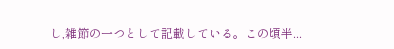し,雑節の一つとして記載している。この頃半...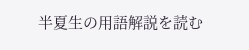半夏生の用語解説を読む